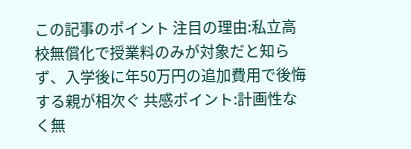この記事のポイント 注目の理由:私立高校無償化で授業料のみが対象だと知らず、入学後に年50万円の追加費用で後悔する親が相次ぐ 共感ポイント:計画性なく無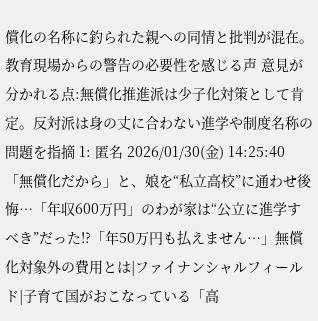償化の名称に釣られた親への同情と批判が混在。教育現場からの警告の必要性を感じる声 意見が分かれる点:無償化推進派は少子化対策として肯定。反対派は身の丈に合わない進学や制度名称の問題を指摘 1: 匿名 2026/01/30(金) 14:25:40 「無償化だから」と、娘を“私立高校”に通わせ後悔…「年収600万円」のわが家は“公立に進学すべき”だった!?「年50万円も払えません…」無償化対象外の費用とは|ファイナンシャルフィールド|子育て国がおこなっている「高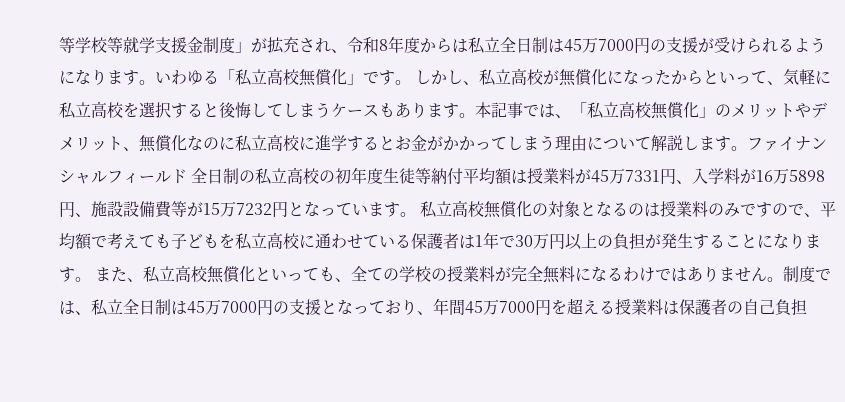等学校等就学支援金制度」が拡充され、令和8年度からは私立全日制は45万7000円の支援が受けられるようになります。いわゆる「私立高校無償化」です。 しかし、私立高校が無償化になったからといって、気軽に私立高校を選択すると後悔してしまうケースもあります。本記事では、「私立高校無償化」のメリットやデメリット、無償化なのに私立高校に進学するとお金がかかってしまう理由について解説します。ファイナンシャルフィールド 全日制の私立高校の初年度生徒等納付平均額は授業料が45万7331円、入学料が16万5898円、施設設備費等が15万7232円となっています。 私立高校無償化の対象となるのは授業料のみですので、平均額で考えても子どもを私立高校に通わせている保護者は1年で30万円以上の負担が発生することになります。 また、私立高校無償化といっても、全ての学校の授業料が完全無料になるわけではありません。制度では、私立全日制は45万7000円の支援となっており、年間45万7000円を超える授業料は保護者の自己負担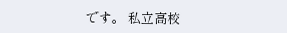です。 私立高校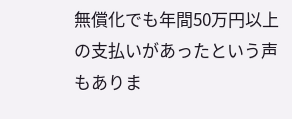無償化でも年間50万円以上の支払いがあったという声もありま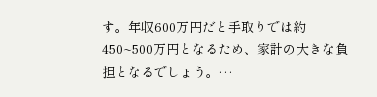す。年収600万円だと手取りでは約450~500万円となるため、家計の大きな負担となるでしょう。…